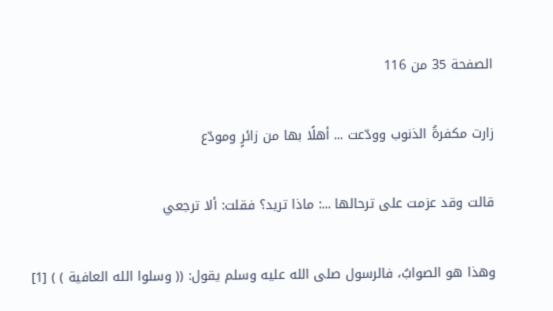الصفحة 35 من 116

زارت مكفرةُ الذنوب وودّعت ... أهلًا بها من زائرٍ ومودّع

قالت وقد عزمت على ترحالها ...: ماذا تريد؟ فقلت: ألا ترجعي

وهذا هو الصوابُ، فالرسول صلى الله عليه وسلم يقول: (( وسلوا الله العافية ) ) [1]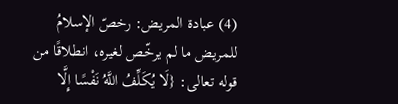(4) عبادة المريض: رخصّ الإسلامُ للمريض ما لم يرخّص لغيره، انطلاقًا من قوله تعالى: {لَا يُكَلِّفُ اللَّهُ نَفْسًا إِلَّا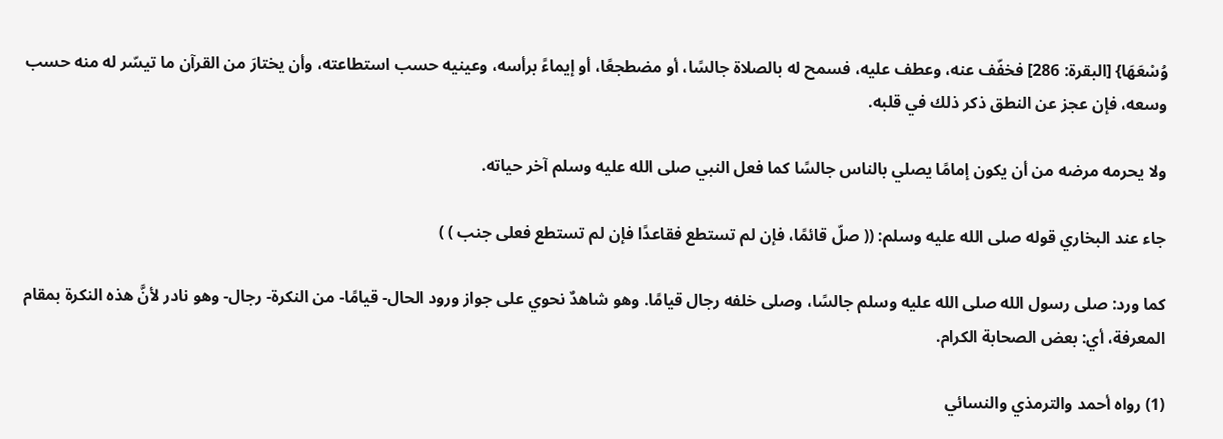وُسْعَهَا} [البقرة: 286] فخفّف عنه، وعطف عليه، فسمح له بالصلاة جالسًا، أو مضطجعًا، أو إيماءً برأسه، وعينيه حسب استطاعته، وأن يختارَ من القرآن ما تيسّر له منه حسب وسعه، فإن عجز عن النطق ذكر ذلك في قلبه.

ولا يحرمه مرضه من أن يكون إمامًا يصلي بالناس جالسًا كما فعل النبي صلى الله عليه وسلم آخر حياته.

جاء عند البخاري قوله صلى الله عليه وسلم: (( صلّ قائمًا، فإن لم تستطع فقاعدًا فإن لم تستطع فعلى جنب ) )

كما ورد: صلى رسول الله صلى الله عليه وسلم جالسًا، وصلى خلفه رجال قيامًا. وهو شاهدٌ نحوي على جواز ورود الحال- قيامًا- من النكرة- رجال- وهو نادر لأنَّ هذه النكرة بمقام المعرفة، أي: بعض الصحابة الكرام.

(1) رواه أحمد والترمذي والنسائي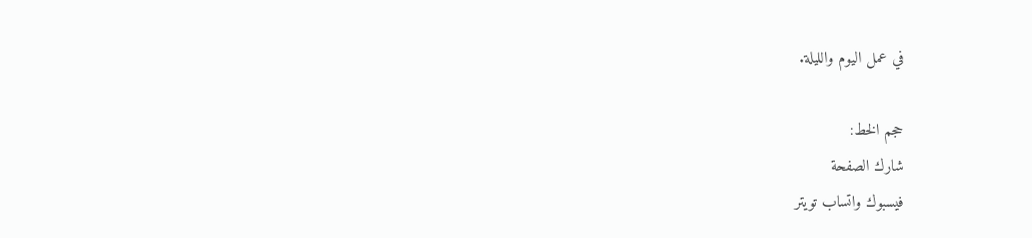في عمل اليوم والليلة.

حجم الخط:
شارك الصفحة
فيسبوك واتساب تويتر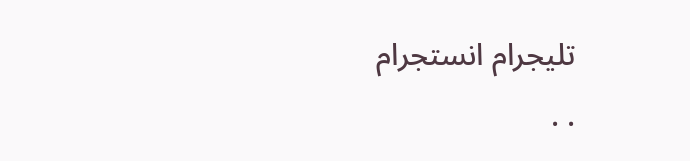تليجرام انستجرام
. .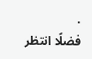.
فضلًا انتظر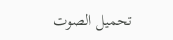تحميل الصوت